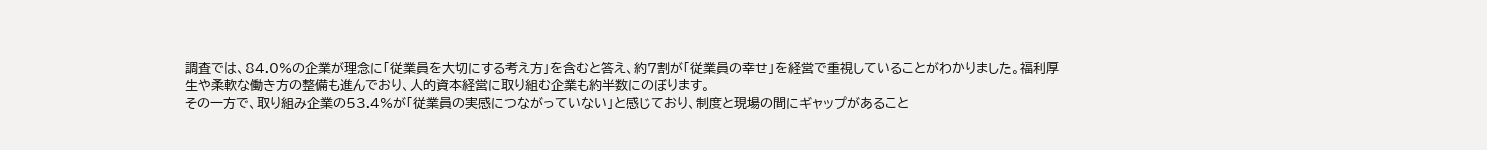調査では、84.0%の企業が理念に「従業員を大切にする考え方」を含むと答え、約7割が「従業員の幸せ」を経営で重視していることがわかりました。福利厚生や柔軟な働き方の整備も進んでおり、人的資本経営に取り組む企業も約半数にのぼります。
その一方で、取り組み企業の53.4%が「従業員の実感につながっていない」と感じており、制度と現場の間にギャップがあること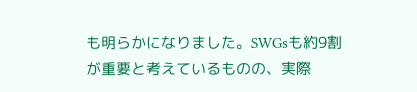も明らかになりました。SWGsも約9割が重要と考えているものの、実際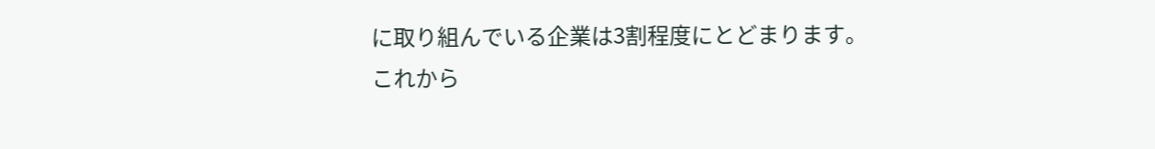に取り組んでいる企業は3割程度にとどまります。
これから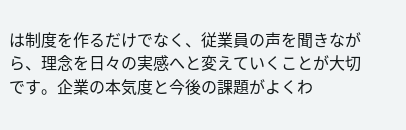は制度を作るだけでなく、従業員の声を聞きながら、理念を日々の実感へと変えていくことが大切です。企業の本気度と今後の課題がよくわ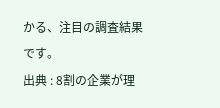かる、注目の調査結果です。
出典 : 8割の企業が理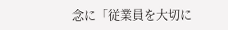念に「従業員を大切に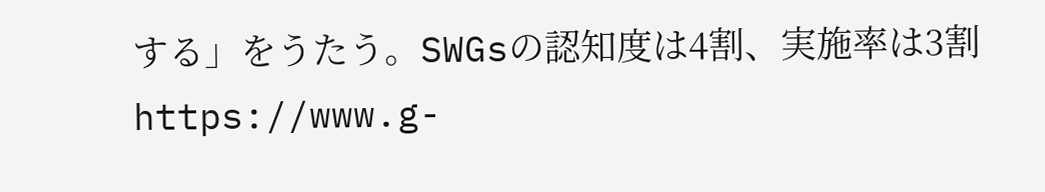する」をうたう。SWGsの認知度は4割、実施率は3割 https://www.g-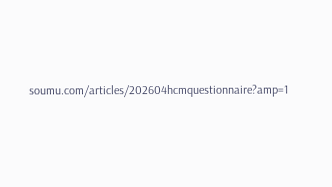soumu.com/articles/202604hcmquestionnaire?amp=1